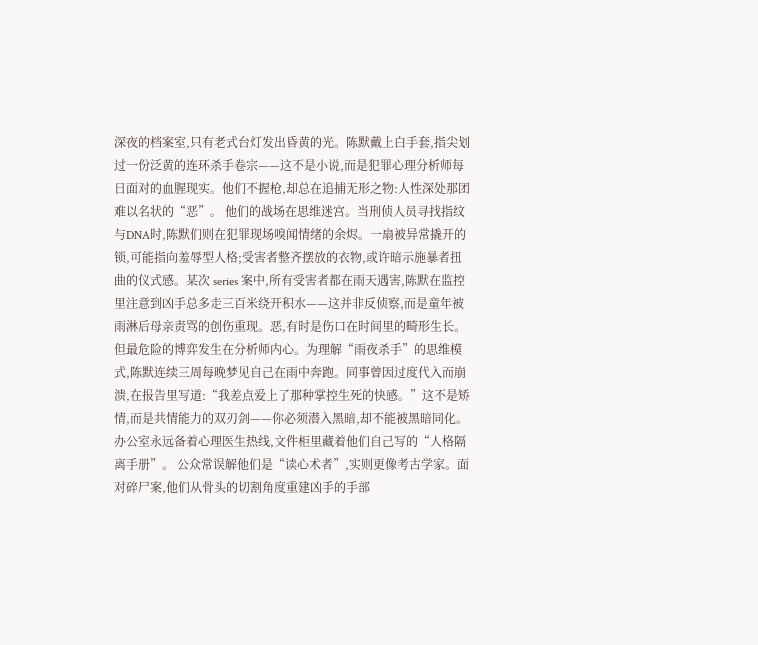深夜的档案室,只有老式台灯发出昏黄的光。陈默戴上白手套,指尖划过一份泛黄的连环杀手卷宗——这不是小说,而是犯罪心理分析师每日面对的血腥现实。他们不握枪,却总在追捕无形之物:人性深处那团难以名状的“恶”。 他们的战场在思维迷宫。当刑侦人员寻找指纹与DNA时,陈默们则在犯罪现场嗅闻情绪的余烬。一扇被异常撬开的锁,可能指向羞辱型人格;受害者整齐摆放的衣物,或许暗示施暴者扭曲的仪式感。某次 series 案中,所有受害者都在雨天遇害,陈默在监控里注意到凶手总多走三百米绕开积水——这并非反侦察,而是童年被雨淋后母亲责骂的创伤重现。恶,有时是伤口在时间里的畸形生长。 但最危险的博弈发生在分析师内心。为理解“雨夜杀手”的思维模式,陈默连续三周每晚梦见自己在雨中奔跑。同事曾因过度代入而崩溃,在报告里写道:“我差点爱上了那种掌控生死的快感。”这不是矫情,而是共情能力的双刃剑——你必须潜入黑暗,却不能被黑暗同化。办公室永远备着心理医生热线,文件柜里藏着他们自己写的“人格隔离手册”。 公众常误解他们是“读心术者”,实则更像考古学家。面对碎尸案,他们从骨头的切割角度重建凶手的手部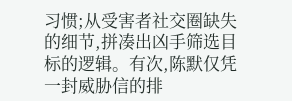习惯;从受害者社交圈缺失的细节,拼凑出凶手筛选目标的逻辑。有次,陈默仅凭一封威胁信的排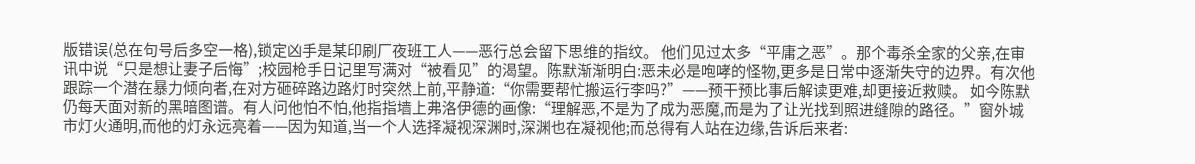版错误(总在句号后多空一格),锁定凶手是某印刷厂夜班工人——恶行总会留下思维的指纹。 他们见过太多“平庸之恶”。那个毒杀全家的父亲,在审讯中说“只是想让妻子后悔”;校园枪手日记里写满对“被看见”的渴望。陈默渐渐明白:恶未必是咆哮的怪物,更多是日常中逐渐失守的边界。有次他跟踪一个潜在暴力倾向者,在对方砸碎路边路灯时突然上前,平静道:“你需要帮忙搬运行李吗?”——预干预比事后解读更难,却更接近救赎。 如今陈默仍每天面对新的黑暗图谱。有人问他怕不怕,他指指墙上弗洛伊德的画像:“理解恶,不是为了成为恶魔,而是为了让光找到照进缝隙的路径。”窗外城市灯火通明,而他的灯永远亮着——因为知道,当一个人选择凝视深渊时,深渊也在凝视他;而总得有人站在边缘,告诉后来者: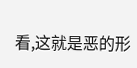看,这就是恶的形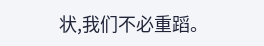状,我们不必重蹈。